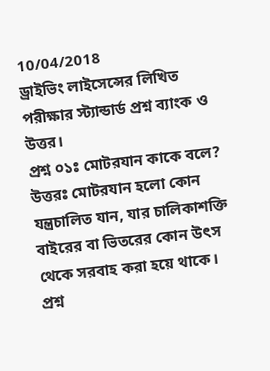10/04/2018
ড্রাইভিং লাইসেন্সের লিখিত পরীক্ষার স্ট্যান্ডার্ড প্রশ্ন ব্যাংক ও উত্তর।
প্রশ্ন ০১ঃ মোটরযান কাকে বলে?
উত্তরঃ মোটরযান হলো কোন যন্ত্রচালিত যান, যার চালিকাশক্তি বাইরের বা ভিতরের কোন উৎস থেকে সরবাহ করা হয়ে থাকে।
প্রশ্ন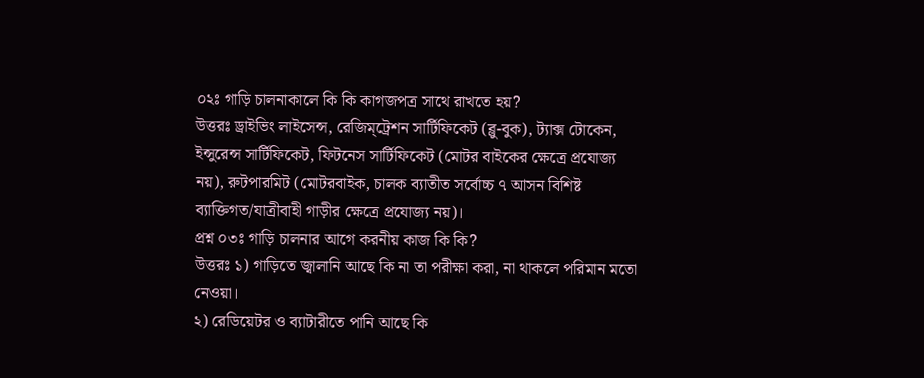০২ঃ গাড়ি চালনাকালে কি কি কাগজপত্র সাথে রাখতে হয়?
উত্তরঃ ড্রাইভিং লাইসেন্স, রেজিম্ট্রেশন সার্টিফিকেট (ব্লু-বুক), ট্যাক্স টোকেন, ইন্সুরেন্স সার্টিফিকেট, ফিটনেস সার্টিফিকেট (মোটর বাইকের ক্ষেত্রে প্রযোজ্য নয়), রুটপারমিট (মোটরবাইক, চালক ব্যাতীত সর্বোচ্চ ৭ আসন বিশিষ্ট ব্যাক্তিগত/যাত্রীবাহী গাড়ীর ক্ষেত্রে প্রযোজ্য নয়)।
প্রশ্ন ০৩ঃ গাড়ি চালনার আগে করনীয় কাজ কি কি?
উত্তরঃ ১) গাড়িতে জ্বালানি আছে কি না তা পরীক্ষা করা, না থাকলে পরিমান মতো নেওয়া।
২) রেডিয়েটর ও ব্যাটারীতে পানি আছে কি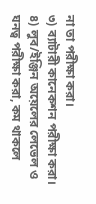না তা পরীক্ষা করা।
৩) ব্যাটারী কানেকশন পরীক্ষা করা।
৪) লুব/ইঞ্জিন অয়েলের লেভেল ও ঘনত্ব পরীক্ষা করা, কম থাকলে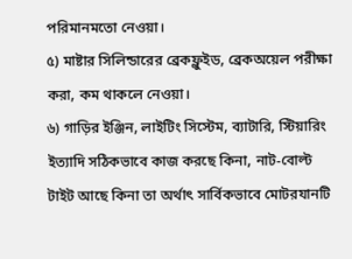পরিমানমতো নেওয়া।
৫) মাষ্টার সিলিন্ডারের ব্রেকফ্লুইড, ব্রেকঅয়েল পরীক্ষা করা, কম থাকলে নেওয়া।
৬) গাড়ির ইঞ্জিন, লাইটিং সিস্টেম, ব্যাটারি, স্টিয়ারিং ইত্যাদি সঠিকভাবে কাজ করছে কিনা, নাট-বোল্ট টাইট আছে কিনা তা অর্থাৎ সার্বিকভাবে মোটরযানটি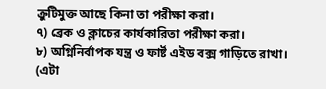ক্রুটিমুক্ত আছে কিনা তা পরীক্ষা করা।
৭) ব্রেক ও ক্লাচের কার্যকারিতা পরীক্ষা করা।
৮) অগ্নিনির্বাপক যন্ত্র ও ফার্ষ্ট এইড বক্স গাড়িতে রাখা। (এটা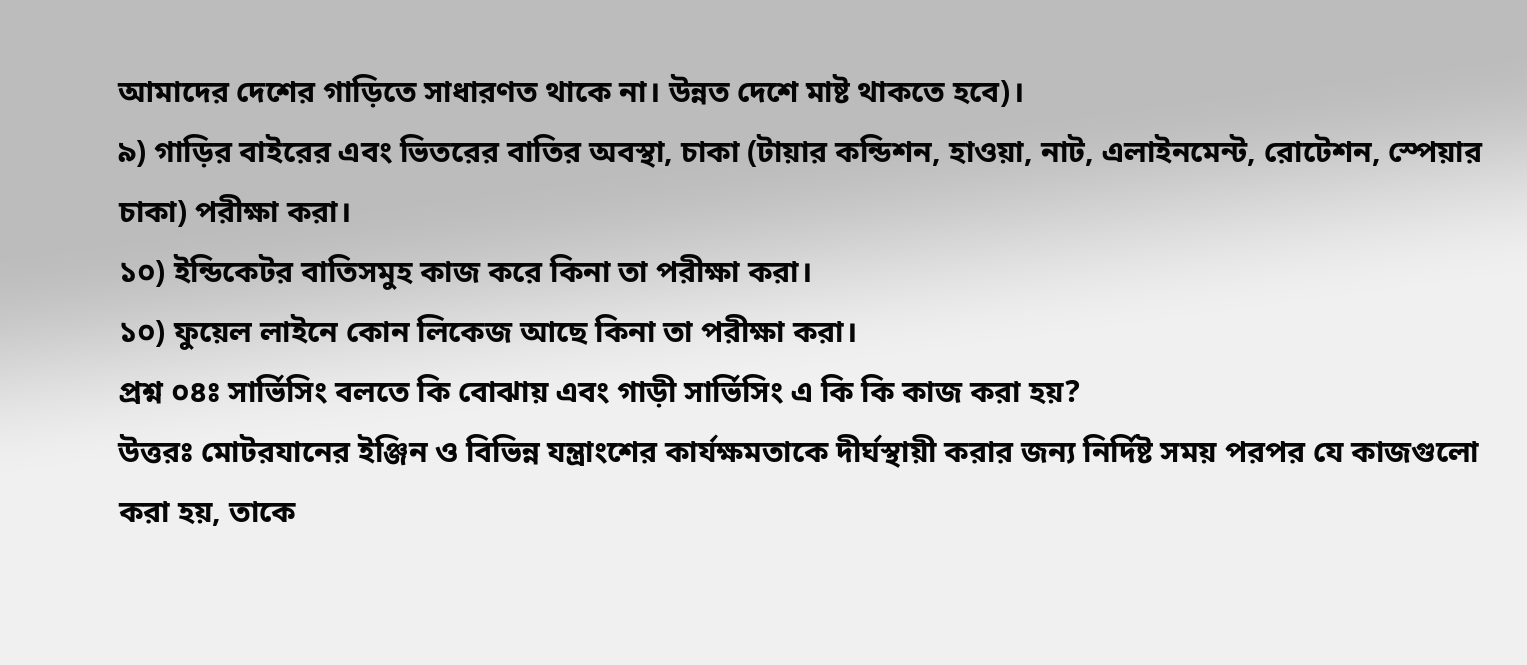আমাদের দেশের গাড়িতে সাধারণত থাকে না। উন্নত দেশে মাষ্ট থাকতে হবে)।
৯) গাড়ির বাইরের এবং ভিতরের বাতির অবস্থা, চাকা (টায়ার কন্ডিশন, হাওয়া, নাট, এলাইনমেন্ট, রোটেশন, স্পেয়ার চাকা) পরীক্ষা করা।
১০) ইন্ডিকেটর বাতিসমুহ কাজ করে কিনা তা পরীক্ষা করা।
১০) ফুয়েল লাইনে কোন লিকেজ আছে কিনা তা পরীক্ষা করা।
প্রশ্ন ০৪ঃ সার্ভিসিং বলতে কি বোঝায় এবং গাড়ী সার্ভিসিং এ কি কি কাজ করা হয়?
উত্তরঃ মোটরযানের ইঞ্জিন ও বিভিন্ন যন্ত্রাংশের কার্যক্ষমতাকে দীর্ঘস্থায়ী করার জন্য নির্দিষ্ট সময় পরপর যে কাজগুলো করা হয়, তাকে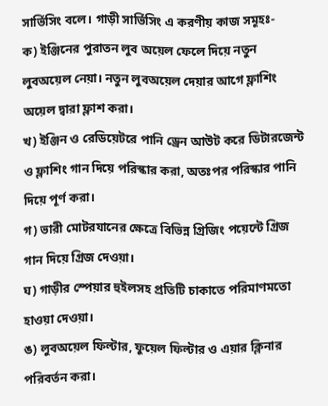সার্ভিসিং বলে। গাড়ী সার্ভিসিং এ করণীয় কাজ সমূহঃ-
ক) ইঞ্জিনের পুরাতন লুব অয়েল ফেলে দিয়ে নতুন লুবঅয়েল নেয়া। নতুন লুবঅয়েল দেয়ার আগে ফ্লাশিং অয়েল দ্বারা ফ্লাশ করা।
খ) ইঞ্জিন ও রেডিয়েটরে পানি ড্রেন আউট করে ডিটারজেন্ট ও ফ্লাশিং গান দিয়ে পরিস্কার করা, অতঃপর পরিস্কার পানি দিয়ে পূর্ণ করা।
গ) ভারী মোটরযানের ক্ষেত্রে বিভিন্ন গ্রিজিং পয়েন্টে গ্রিজ গান দিয়ে গ্রিজ দেওয়া।
ঘ) গাড়ীর স্পেয়ার হুইলসহ প্রতিটি চাকাতে পরিমাণমতো হাওয়া দেওয়া।
ঙ) লুবঅয়েল ফিল্টার, ফুয়েল ফিল্টার ও এয়ার ক্লিনার পরিবর্তন করা।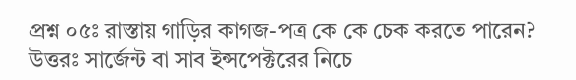প্রশ্ন ০৫ঃ রাস্তায় গাড়ির কাগজ-পত্র কে কে চেক করতে পারেন?
উত্তরঃ সার্জেন্ট বা সাব ইন্সপেক্টরের নিচে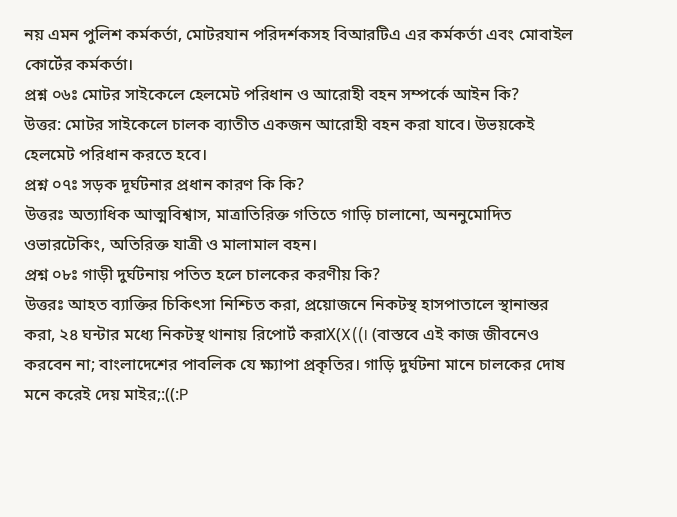নয় এমন পুলিশ কর্মকর্তা, মোটরযান পরিদর্শকসহ বিআরটিএ এর কর্মকর্তা এবং মোবাইল কোর্টের কর্মকর্তা।
প্রশ্ন ০৬ঃ মোটর সাইকেলে হেলমেট পরিধান ও আরোহী বহন সম্পর্কে আইন কি?
উত্তর: মোটর সাইকেলে চালক ব্যাতীত একজন আরোহী বহন করা যাবে। উভয়কেই হেলমেট পরিধান করতে হবে।
প্রশ্ন ০৭ঃ সড়ক দূর্ঘটনার প্রধান কারণ কি কি?
উত্তরঃ অত্যাধিক আত্মবিশ্বাস, মাত্রাতিরিক্ত গতিতে গাড়ি চালানো, অননুমোদিত ওভারটেকিং, অতিরিক্ত যাত্রী ও মালামাল বহন।
প্রশ্ন ০৮ঃ গাড়ী দুর্ঘটনায় পতিত হলে চালকের করণীয় কি?
উত্তরঃ আহত ব্যাক্তির চিকিৎসা নিশ্চিত করা, প্রয়োজনে নিকটস্থ হাসপাতালে স্থানান্তর করা, ২৪ ঘন্টার মধ্যে নিকটস্থ থানায় রিপোর্ট করাX(X((। (বাস্তবে এই কাজ জীবনেও করবেন না; বাংলাদেশের পাবলিক যে ক্ষ্যাপা প্রকৃতির। গাড়ি দুর্ঘটনা মানে চালকের দোষ মনে করেই দেয় মাইর;:((:P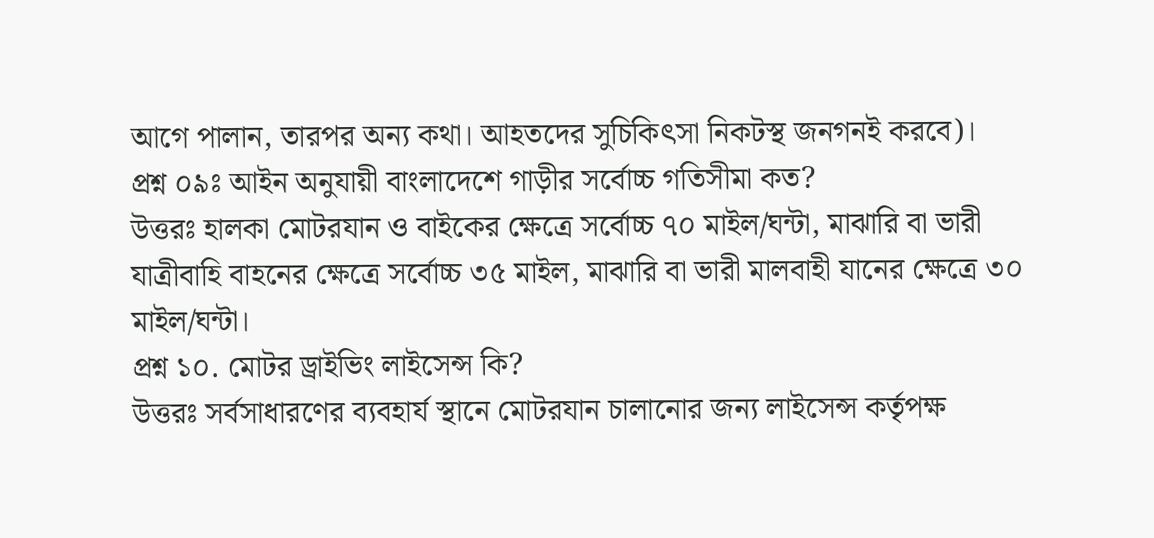আগে পালান, তারপর অন্য কথা। আহতদের সুচিকিৎসা নিকটস্থ জনগনই করবে)।
প্রশ্ন ০৯ঃ আইন অনুযায়ী বাংলাদেশে গাড়ীর সর্বোচ্চ গতিসীমা কত?
উত্তরঃ হালকা মোটরযান ও বাইকের ক্ষেত্রে সর্বোচ্চ ৭০ মাইল/ঘন্টা, মাঝারি বা ভারী যাত্রীবাহি বাহনের ক্ষেত্রে সর্বোচ্চ ৩৫ মাইল, মাঝারি বা ভারী মালবাহী যানের ক্ষেত্রে ৩০ মাইল/ঘন্টা।
প্রশ্ন ১০. মোটর ড্রাইভিং লাইসেন্স কি?
উত্তরঃ সর্বসাধারণের ব্যবহার্য স্থানে মোটরযান চালানোর জন্য লাইসেন্স কর্তৃপক্ষ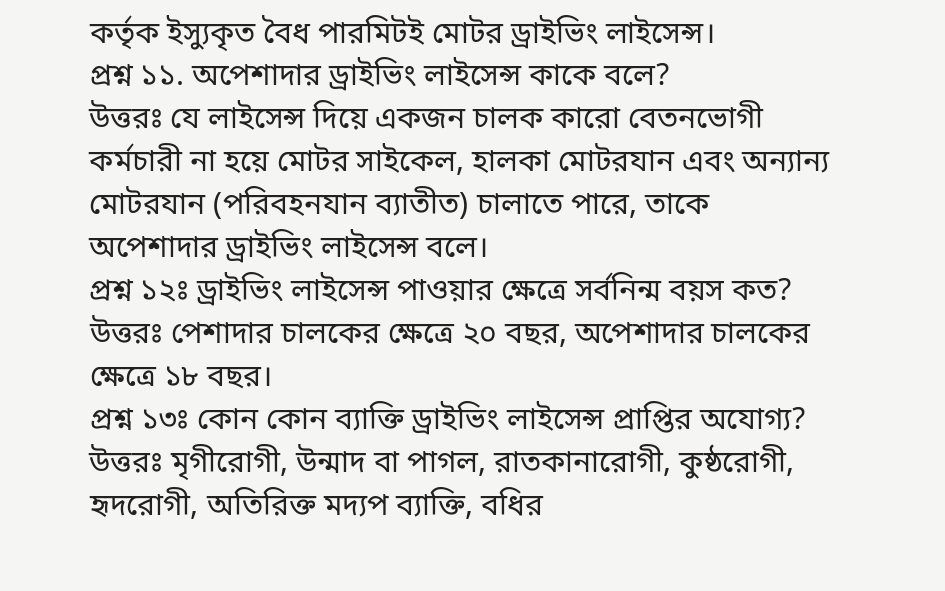কর্তৃক ইস্যুকৃত বৈধ পারমিটই মোটর ড্রাইভিং লাইসেন্স।
প্রশ্ন ১১. অপেশাদার ড্রাইভিং লাইসেন্স কাকে বলে?
উত্তরঃ যে লাইসেন্স দিয়ে একজন চালক কারো বেতনভোগী কর্মচারী না হয়ে মোটর সাইকেল, হালকা মোটরযান এবং অন্যান্য মোটরযান (পরিবহনযান ব্যাতীত) চালাতে পারে, তাকে অপেশাদার ড্রাইভিং লাইসেন্স বলে।
প্রশ্ন ১২ঃ ড্রাইভিং লাইসেন্স পাওয়ার ক্ষেত্রে সর্বনিন্ম বয়স কত?
উত্তরঃ পেশাদার চালকের ক্ষেত্রে ২০ বছর, অপেশাদার চালকের ক্ষেত্রে ১৮ বছর।
প্রশ্ন ১৩ঃ কোন কোন ব্যাক্তি ড্রাইভিং লাইসেন্স প্রাপ্তির অযোগ্য?
উত্তরঃ মৃগীরোগী, উন্মাদ বা পাগল, রাতকানারোগী, কুষ্ঠরোগী, হৃদরোগী, অতিরিক্ত মদ্যপ ব্যাক্তি, বধির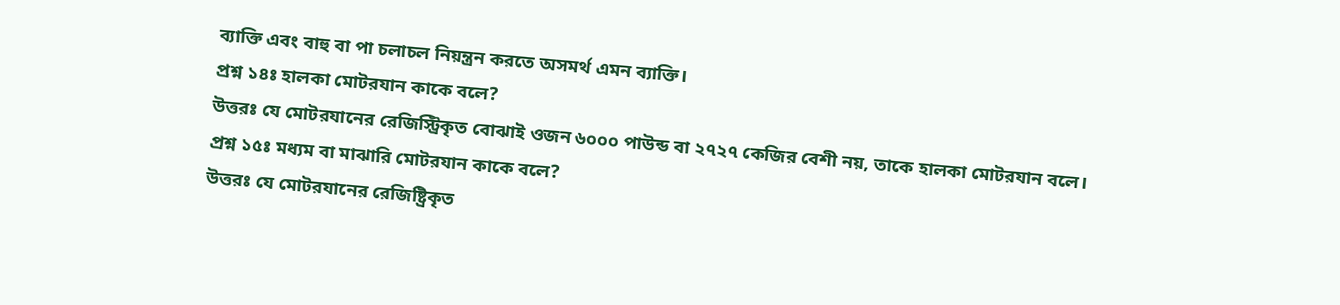ব্যাক্তি এবং বাহু বা পা চলাচল নিয়ন্ত্রন করতে অসমর্থ এমন ব্যাক্তি।
প্রশ্ন ১৪ঃ হালকা মোটরযান কাকে বলে?
উত্তরঃ যে মোটরযানের রেজিস্ট্রিকৃত বোঝাই ওজন ৬০০০ পাউন্ড বা ২৭২৭ কেজির বেশী নয়, তাকে হালকা মোটরযান বলে।
প্রশ্ন ১৫ঃ মধ্যম বা মাঝারি মোটরযান কাকে বলে?
উত্তরঃ যে মোটরযানের রেজিষ্ট্রিকৃত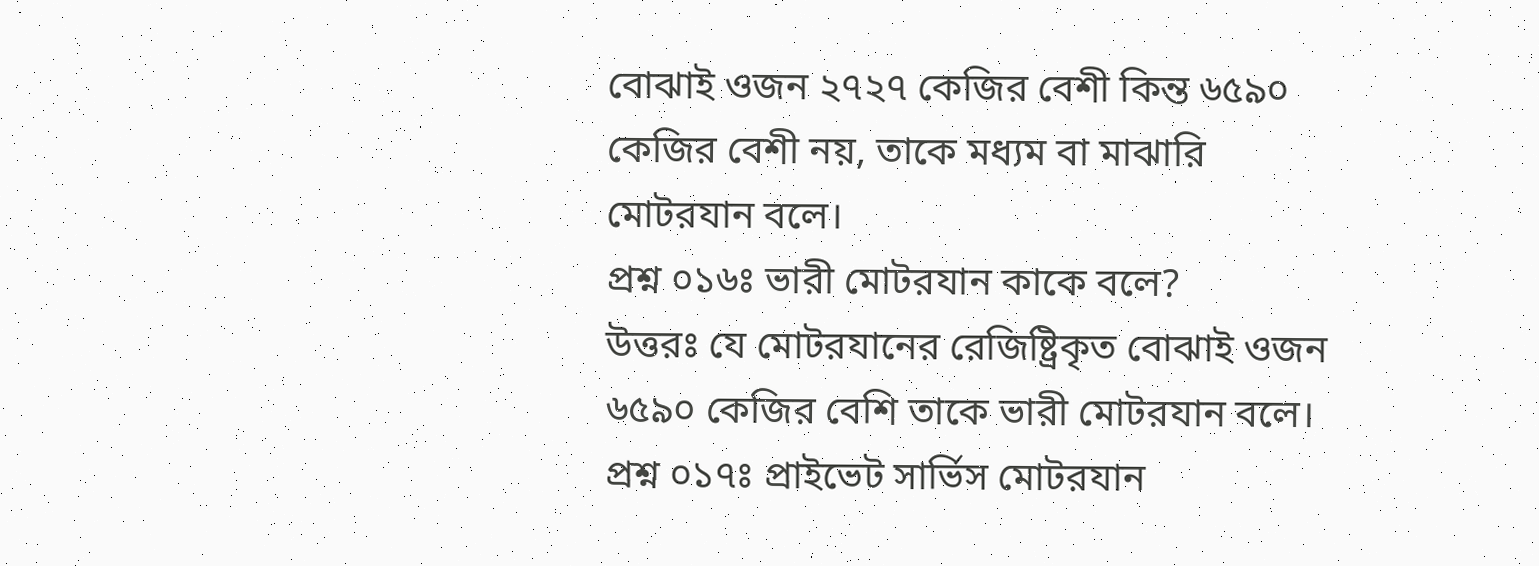বোঝাই ওজন ২৭২৭ কেজির বেশী কিন্ত ৬৫৯০ কেজির বেশী নয়, তাকে মধ্যম বা মাঝারি মোটরযান বলে।
প্রশ্ন ০১৬ঃ ভারী মোটরযান কাকে বলে?
উত্তরঃ যে মোটরযানের রেজিষ্ট্রিকৃত বোঝাই ওজন ৬৫৯০ কেজির বেশি তাকে ভারী মোটরযান বলে।
প্রশ্ন ০১৭ঃ প্রাইভেট সার্ভিস মোটরযান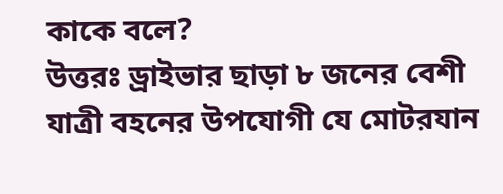কাকে বলে?
উত্তরঃ ড্রাইভার ছাড়া ৮ জনের বেশী যাত্রী বহনের উপযোগী যে মোটরযান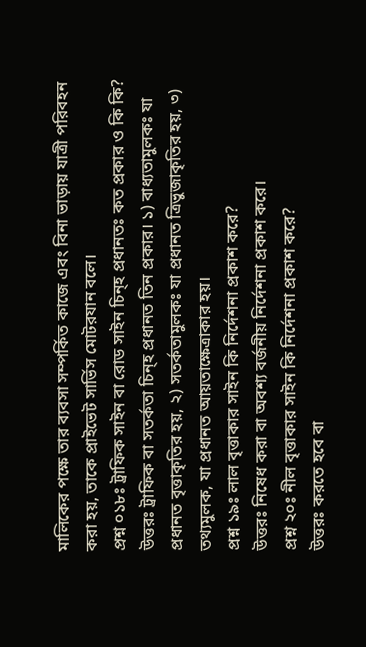মালিকের পক্ষে তার ব্যবসা সম্পর্কিত কাজে এবং বিনা ভাড়ায় যাত্রী পরিবহন করা হয়, তাকে প্রাইভেট সার্ভিস মোটরযান বলে।
প্রশ্ন ০১৮ঃ ট্রাফিক সাইন বা রোড সাইন চিন্হ প্রধানতঃ কত প্রকার ও কি কি?
উত্তরঃ ট্রাফিক বা সতর্কতা চিন্হ প্রধানত তিন প্রকার। ১) বাধ্যতামুলকঃ যা প্রধানত বৃত্তাকৃতির হয়, ২) সতর্কতামুলকঃ যা প্রধানত ত্রিভুজাকৃতির হয়, ৩) তথ্যমুলক, যা প্রধানত আয়তাক্ষেত্রাকার হয়।
প্রশ্ন ১৯ঃ লাল বৃত্তাকার সাইন কি নির্দেশনা প্রকাশ করে?
উত্তরঃ নিষেধ করা বা অবশ্য বর্জনীয় নির্দেশনা প্রকাশ করে।
প্রশ্ন ২০ঃ নীল বৃত্তাকার সাইন কি নির্দেশনা প্রকাশ করে?
উত্তরঃ করতে হবে বা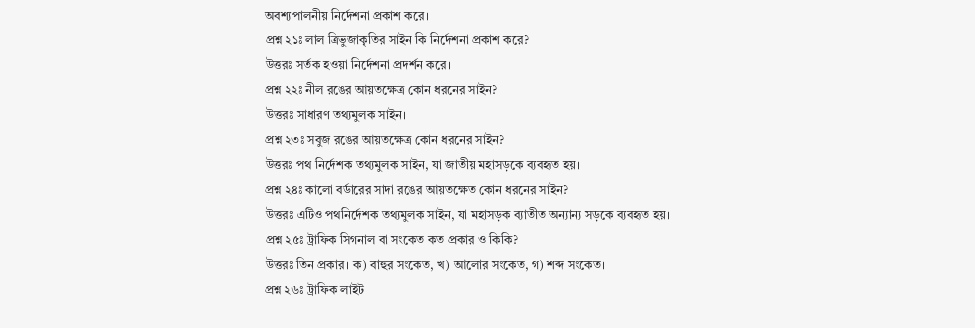অবশ্যপালনীয় নির্দেশনা প্রকাশ করে।
প্রশ্ন ২১ঃ লাল ত্রিভুজাকৃতির সাইন কি নির্দেশনা প্রকাশ করে?
উত্তরঃ সর্তক হওয়া নির্দেশনা প্রদর্শন করে।
প্রশ্ন ২২ঃ নীল রঙের আয়তক্ষেত্র কোন ধরনের সাইন?
উত্তরঃ সাধারণ তথ্যমুলক সাইন।
প্রশ্ন ২৩ঃ সবুজ রঙের আয়তক্ষেত্র কোন ধরনের সাইন?
উত্তরঃ পথ নির্দেশক তথ্যমুলক সাইন, যা জাতীয় মহাসড়কে ব্যবহৃত হয়।
প্রশ্ন ২৪ঃ কালো বর্ডারের সাদা রঙের আয়তক্ষেত কোন ধরনের সাইন?
উত্তরঃ এটিও পথনির্দেশক তথ্যমুলক সাইন, যা মহাসড়ক ব্যাতীত অন্যান্য সড়কে ব্যবহৃত হয়।
প্রশ্ন ২৫ঃ ট্রাফিক সিগনাল বা সংকেত কত প্রকার ও কিকি?
উত্তরঃ তিন প্রকার। ক) বাহুর সংকেত, খ) আলোর সংকেত, গ) শব্দ সংকেত।
প্রশ্ন ২৬ঃ ট্রাফিক লাইট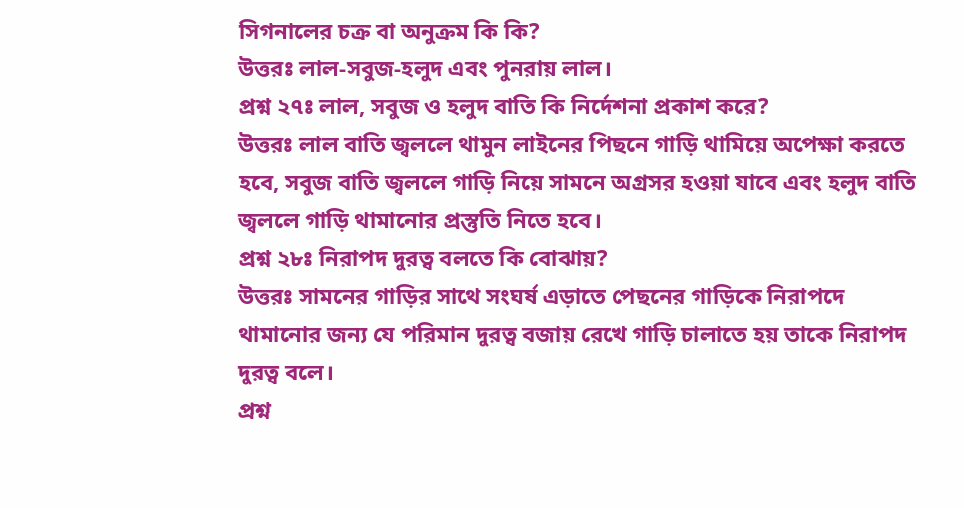সিগনালের চক্র বা অনুক্রম কি কি?
উত্তরঃ লাল-সবুজ-হলুদ এবং পুনরায় লাল।
প্রশ্ন ২৭ঃ লাল, সবুজ ও হলুদ বাতি কি নির্দেশনা প্রকাশ করে?
উত্তরঃ লাল বাতি জ্বললে থামুন লাইনের পিছনে গাড়ি থামিয়ে অপেক্ষা করতে হবে, সবুজ বাতি জ্বললে গাড়ি নিয়ে সামনে অগ্রসর হওয়া যাবে এবং হলুদ বাতি জ্বললে গাড়ি থামানোর প্রস্তুতি নিতে হবে।
প্রশ্ন ২৮ঃ নিরাপদ দুরত্ব বলতে কি বোঝায়?
উত্তরঃ সামনের গাড়ির সাথে সংঘর্ষ এড়াতে পেছনের গাড়িকে নিরাপদে থামানোর জন্য যে পরিমান দুরত্ব বজায় রেখে গাড়ি চালাতে হয় তাকে নিরাপদ দুরত্ব বলে।
প্রশ্ন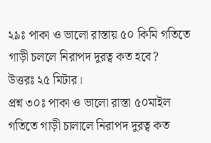২৯ঃ পাকা ও ভালো রাস্তায় ৫০ কিমি গতিতে গাড়ী চললে নিরাপদ দুরত্ব কত হবে?
উত্তরঃ ২৫ মিটার।
প্রশ্ন ৩০ঃ পাকা ও ভালো রাস্তা ৫০মাইল গতিতে গাড়ী চালালে নিরাপদ দুরত্ব কত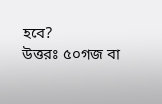হবে?
উত্তরঃ ৫০গজ বা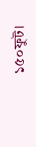১৫০ফুট।